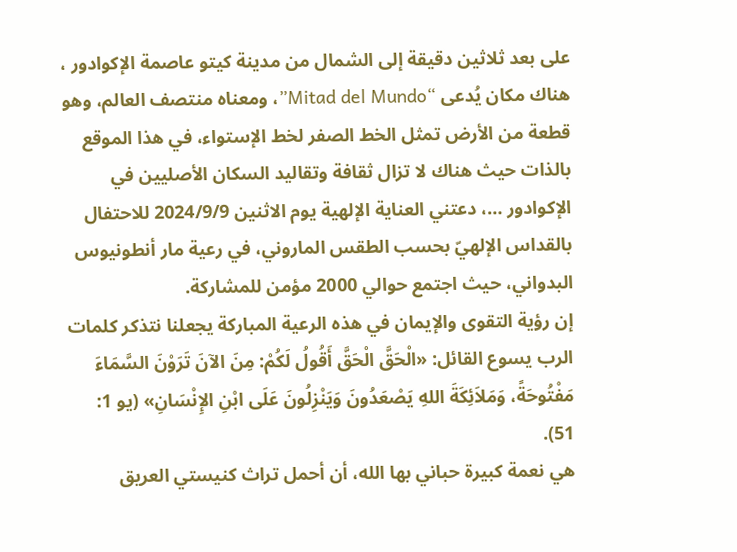على بعد ثلاثين دقيقة إلى الشمال من مدينة كيتو عاصمة الإكوادور ، هناك مكان يُدعى “Mitad del Mundo”، ومعناه منتصف العالم، وهو قطعة من الأرض تمثل الخط الصفر لخط الإستواء، في هذا الموقع بالذات حيث هناك لا تزال ثقافة وتقاليد السكان الأصليين في الإكوادور …، دعتني العناية الإلهية يوم الاثنين 2024/9/9 للاحتفال بالقداس الإلهيّ بحسب الطقس الماروني، في رعية مار أنطونيوس البدواني، حيث اجتمع حوالي 2000 مؤمن للمشاركة.
إن رؤية التقوى والإيمان في هذه الرعية المباركة يجعلنا نتذكر كلمات الرب يسوع القائل: «الْحَقَّ الْحَقَّ أَقُولُ لَكُمْ: مِنَ الآنَ تَرَوْنَ السَّمَاءَ مَفْتُوحَةً، وَمَلاَئِكَةَ اللهِ يَصْعَدُونَ وَيَنْزِلُونَ عَلَى ابْنِ الإِنْسَانِ» (يو 1: 51).
هي نعمة كبيرة حباني بها الله، أن أحمل تراث كنيستي العريق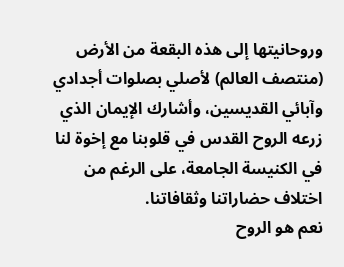وروحانيتها إلى هذه البقعة من الأرض (منتصف العالم) لأصلي بصلوات أجدادي وآبائي القديسين، وأشارك الإيمان الذي زرعه الروح القدس في قلوبنا مع إخوة لنا في الكنيسة الجامعة، على الرغم من اختلاف حضاراتنا وثقافاتنا.
نعم هو الروح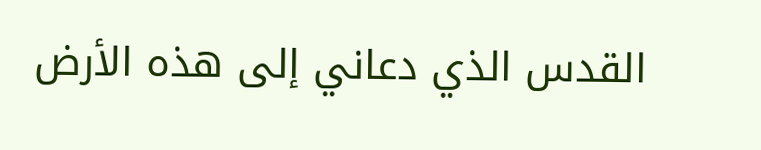القدس الذي دعاني إلى هذه الأرض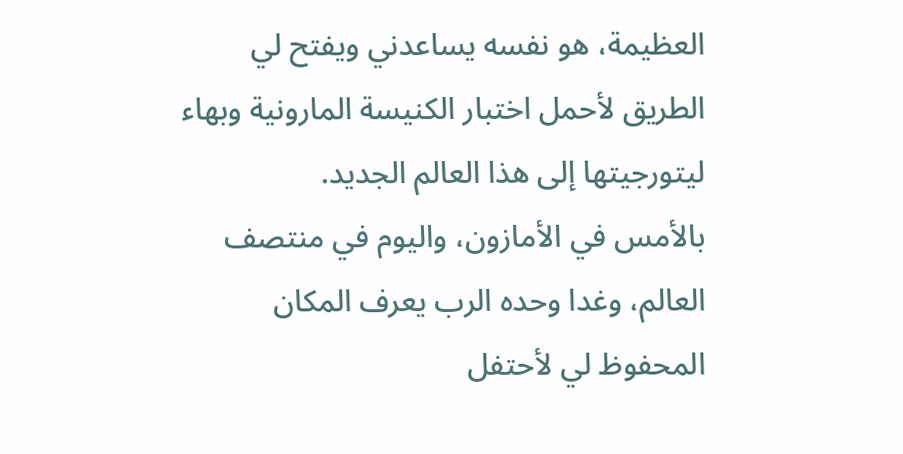العظيمة، هو نفسه يساعدني ويفتح لي الطريق لأحمل اختبار الكنيسة المارونية وبهاء ليتورجيتها إلى هذا العالم الجديد.
بالأمس في الأمازون، واليوم في منتصف العالم، وغدا وحده الرب يعرف المكان المحفوظ لي لأحتفل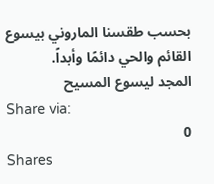بحسب طقسنا الماروني بيسوع القائم والحي دائمًا وأبداً.
المجد ليسوع المسيح
Share via:
0
Shares